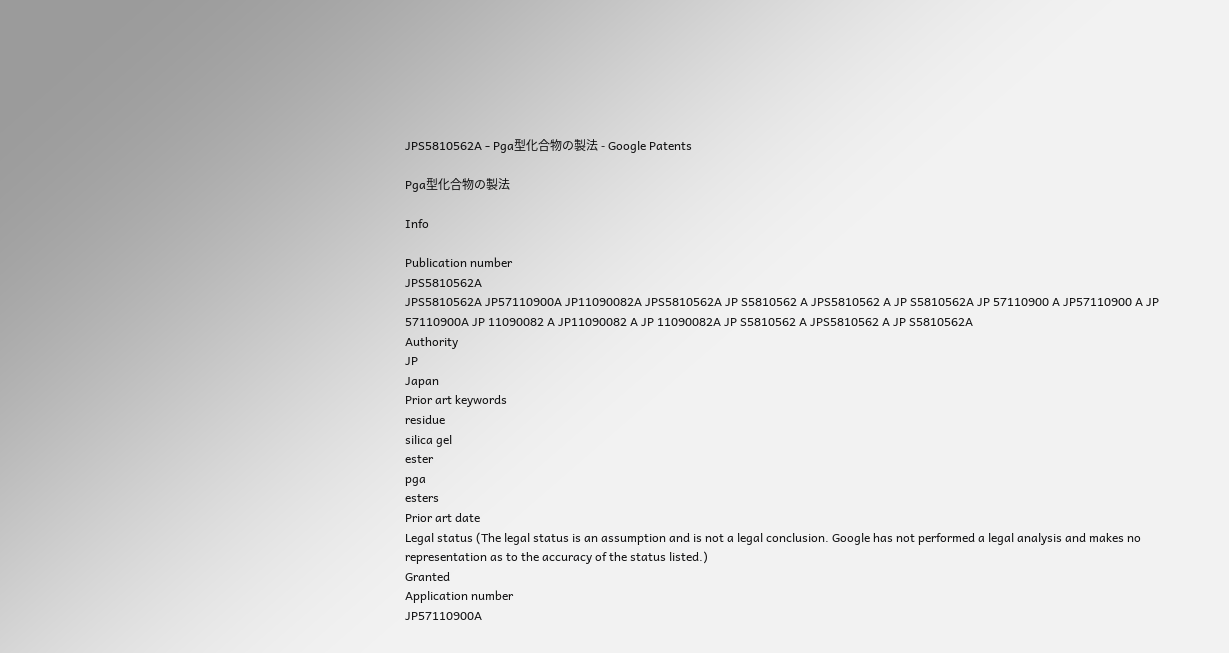JPS5810562A - Pga型化合物の製法 - Google Patents

Pga型化合物の製法

Info

Publication number
JPS5810562A
JPS5810562A JP57110900A JP11090082A JPS5810562A JP S5810562 A JPS5810562 A JP S5810562A JP 57110900 A JP57110900 A JP 57110900A JP 11090082 A JP11090082 A JP 11090082A JP S5810562 A JPS5810562 A JP S5810562A
Authority
JP
Japan
Prior art keywords
residue
silica gel
ester
pga
esters
Prior art date
Legal status (The legal status is an assumption and is not a legal conclusion. Google has not performed a legal analysis and makes no representation as to the accuracy of the status listed.)
Granted
Application number
JP57110900A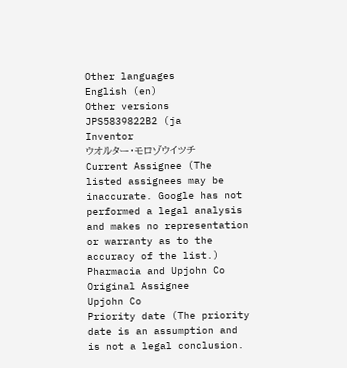Other languages
English (en)
Other versions
JPS5839822B2 (ja
Inventor
ウオルター・モロゾウイツチ
Current Assignee (The listed assignees may be inaccurate. Google has not performed a legal analysis and makes no representation or warranty as to the accuracy of the list.)
Pharmacia and Upjohn Co
Original Assignee
Upjohn Co
Priority date (The priority date is an assumption and is not a legal conclusion.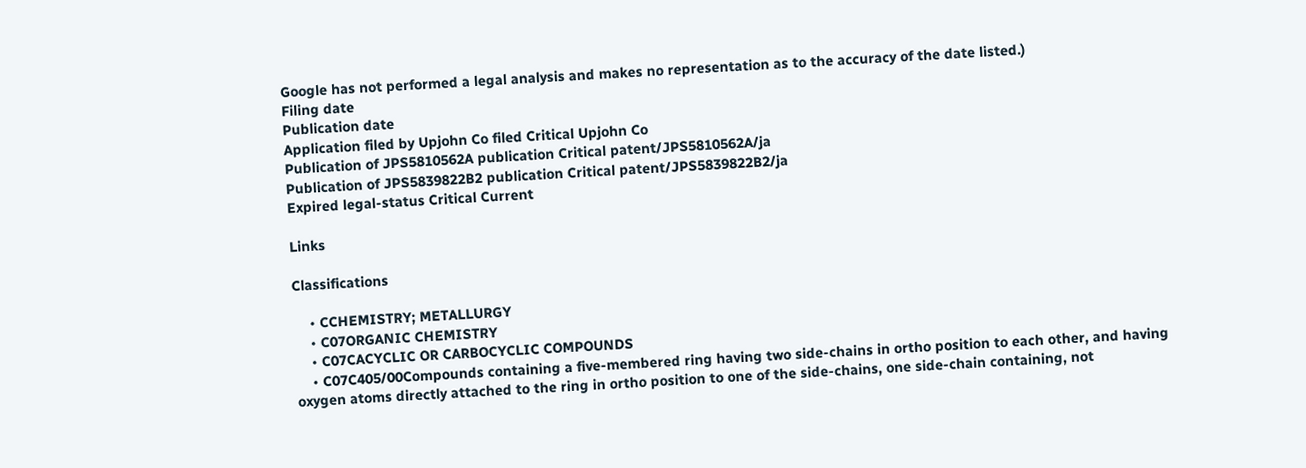Google has not performed a legal analysis and makes no representation as to the accuracy of the date listed.)
Filing date
Publication date
Application filed by Upjohn Co filed Critical Upjohn Co
Publication of JPS5810562A publication Critical patent/JPS5810562A/ja
Publication of JPS5839822B2 publication Critical patent/JPS5839822B2/ja
Expired legal-status Critical Current

Links

Classifications

    • CCHEMISTRY; METALLURGY
    • C07ORGANIC CHEMISTRY
    • C07CACYCLIC OR CARBOCYCLIC COMPOUNDS
    • C07C405/00Compounds containing a five-membered ring having two side-chains in ortho position to each other, and having oxygen atoms directly attached to the ring in ortho position to one of the side-chains, one side-chain containing, not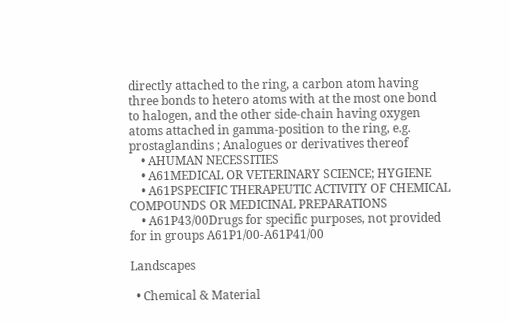directly attached to the ring, a carbon atom having three bonds to hetero atoms with at the most one bond to halogen, and the other side-chain having oxygen atoms attached in gamma-position to the ring, e.g. prostaglandins ; Analogues or derivatives thereof
    • AHUMAN NECESSITIES
    • A61MEDICAL OR VETERINARY SCIENCE; HYGIENE
    • A61PSPECIFIC THERAPEUTIC ACTIVITY OF CHEMICAL COMPOUNDS OR MEDICINAL PREPARATIONS
    • A61P43/00Drugs for specific purposes, not provided for in groups A61P1/00-A61P41/00

Landscapes

  • Chemical & Material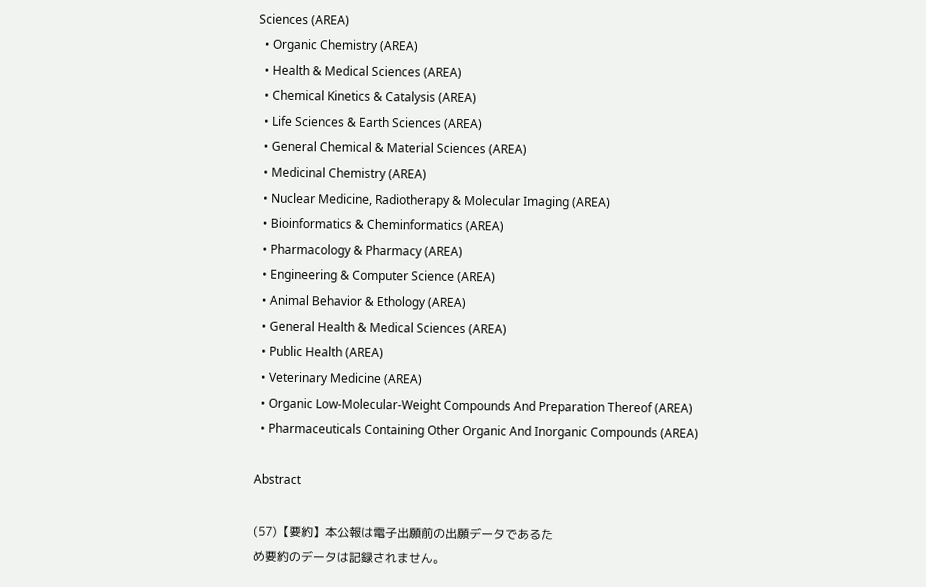Sciences (AREA)
  • Organic Chemistry (AREA)
  • Health & Medical Sciences (AREA)
  • Chemical Kinetics & Catalysis (AREA)
  • Life Sciences & Earth Sciences (AREA)
  • General Chemical & Material Sciences (AREA)
  • Medicinal Chemistry (AREA)
  • Nuclear Medicine, Radiotherapy & Molecular Imaging (AREA)
  • Bioinformatics & Cheminformatics (AREA)
  • Pharmacology & Pharmacy (AREA)
  • Engineering & Computer Science (AREA)
  • Animal Behavior & Ethology (AREA)
  • General Health & Medical Sciences (AREA)
  • Public Health (AREA)
  • Veterinary Medicine (AREA)
  • Organic Low-Molecular-Weight Compounds And Preparation Thereof (AREA)
  • Pharmaceuticals Containing Other Organic And Inorganic Compounds (AREA)

Abstract

(57)【要約】本公報は電子出願前の出願データであるた
め要約のデータは記録されません。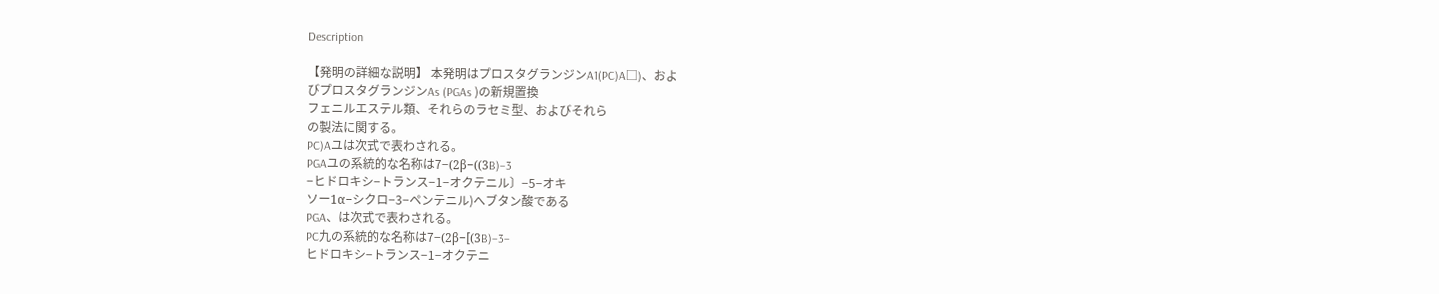Description

【発明の詳細な説明】 本発明はプロスタグランジンA1(PC)A□)、およ
びプロスタグランジンAs (PGAs )の新規置換
フェニルエステル類、それらのラセミ型、およびそれら
の製法に関する。
PC)Aユは次式で表わされる。
PGAユの系統的な名称は7−(2β−((3B)−3
−ヒドロキシ−トランス−1−オクテニル〕−5−オキ
ソー1α−シクロ−3−ペンテニル)へブタン酸である
PGA、は次式で表わされる。
PC九の系統的な名称は7−(2β−[(3B)−3−
ヒドロキシ−トランス−1−オクテニ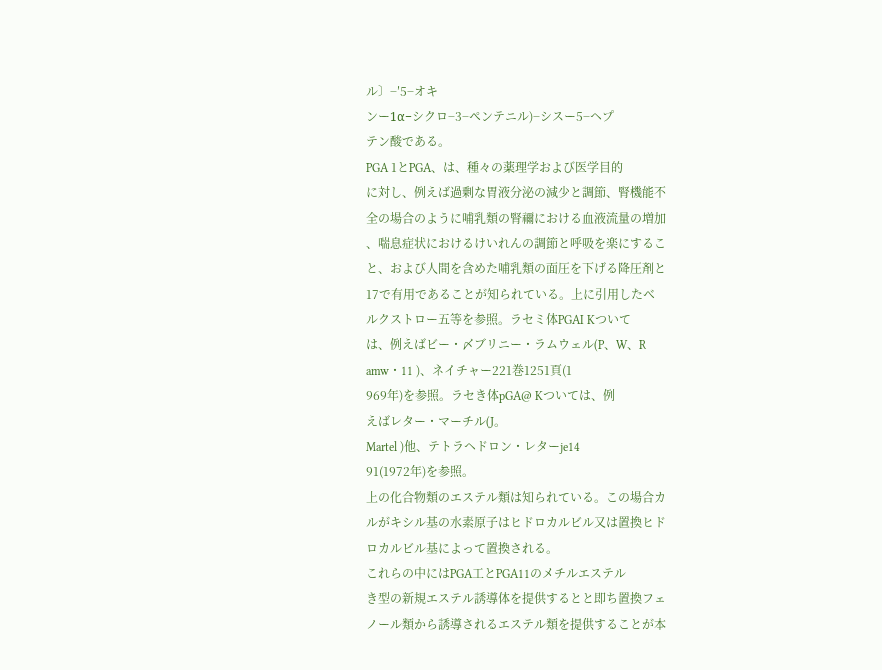ル〕−′5−オキ
ンー1α−シクロ−3−ペンテニル)−シスー5−ヘプ
テン酸である。
PGA 1とPGA、は、種々の薬理学および医学目的
に対し、例えば過剰な胃液分泌の減少と調節、腎機能不
全の場合のように哺乳類の腎禰における血液流量の増加
、喘息症状におけるけいれんの調節と呼吸を楽にするこ
と、および人間を含めた哺乳類の面圧を下げる降圧剤と
17で有用であることが知られている。上に引用したベ
ルクストロー五等を参照。ラセミ体PGAI Kついて
は、例えばビー・〆ブリニー・ラムウェル(P、W、R
amw・11 )、ネイチャー221巻1251頁(1
969年)を参照。ラセき体pGA@ Kついては、例
えばレター・マーチル(J。
Martel )他、テトラヘドロン・レターje14
91(1972年)を参照。
上の化合物類のエステル類は知られている。この場合カ
ルがキシル基の水素原子はヒドロカルビル又は置換ヒド
ロカルビル基によって置換される。
これらの中にはPGA工とPGA11のメチルエステル
き型の新規エステル誘導体を提供するとと即ち置換フェ
ノール類から誘導されるエステル類を提供することが本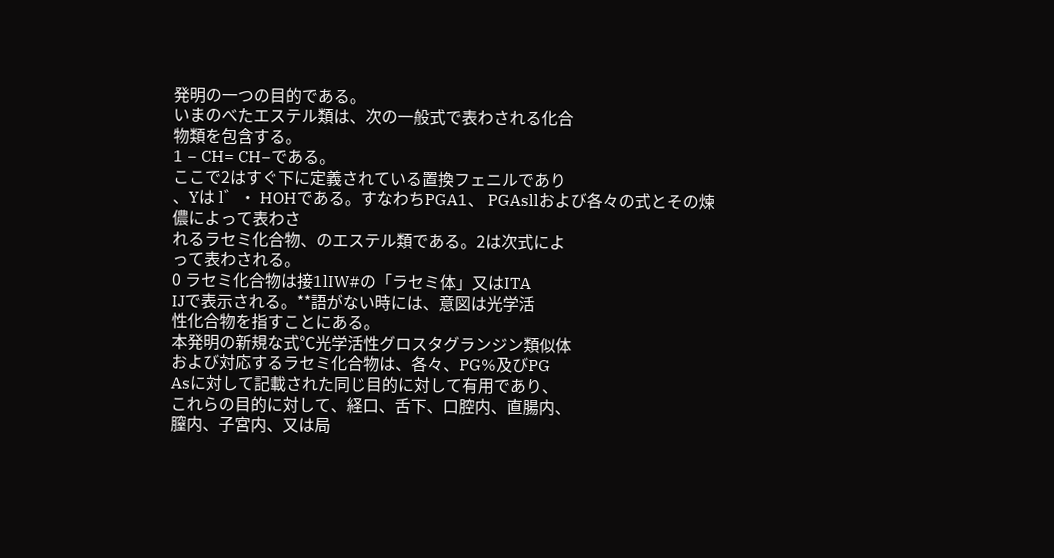発明の一つの目的である。
いまのべたエステル類は、次の一般式で表わされる化合
物類を包含する。
1 − CH= CH−である。
ここで2はすぐ下に定義されている置換フェニルであり
、Yは l゛・ HOHである。すなわちPGA1、 PGAsllおよび各々の式とその煉儂によって表わさ
れるラセミ化合物、のエステル類である。2は次式によ
って表わされる。
0 ラセミ化合物は接1lIW#の「ラセミ体」又はITA
IJで表示される。**語がない時には、意図は光学活
性化合物を指すことにある。
本発明の新規な式℃光学活性グロスタグランジン類似体
および対応するラセミ化合物は、各々、PG%及びPG
Asに対して記載された同じ目的に対して有用であり、
これらの目的に対して、経口、舌下、口腔内、直腸内、
膣内、子宮内、又は局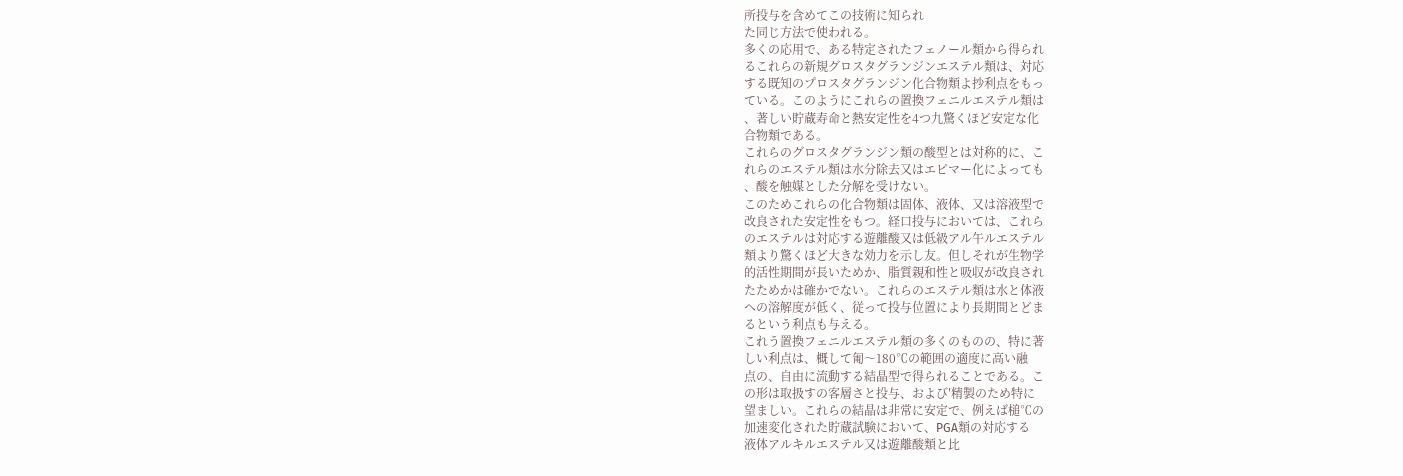所投与を含めてこの技術に知られ
た同じ方法で使われる。
多くの応用で、ある特定されたフェノール類から得られ
るこれらの新規グロスタグランジンエステル類は、対応
する既知のプロスタグランジン化合物類よ抄利点をもっ
ている。このようにこれらの置換フェニルエステル類は
、著しい貯蔵寿命と熱安定性を4つ九驚くほど安定な化
合物類である。
これらのグロスタグランジン類の酸型とは対称的に、こ
れらのエステル類は水分除去又はエピマー化によっても
、酸を触媒とした分解を受けない。
このためこれらの化合物類は固体、液体、又は溶液型で
改良された安定性をもつ。経口投与においては、これら
のエステルは対応する遊離酸又は低級アル午ルエステル
類より驚くほど大きな効力を示し友。但しそれが生物学
的活性期間が長いためか、脂質親和性と吸収が改良され
たためかは確かでない。これらのエステル類は水と体液
への溶解度が低く、従って投与位置により長期間とどま
るという利点も与える。
これう置換フェニルエステル類の多くのものの、特に著
しい利点は、概して匍〜180℃の範囲の適度に高い融
点の、自由に流動する結晶型で得られることである。こ
の形は取扱すの客層さと投与、および′精製のため特に
望ましい。これらの結晶は非常に安定で、例えば槌℃の
加速変化された貯蔵試験において、PGA類の対応する
液体アルキルエステル又は遊離酸類と比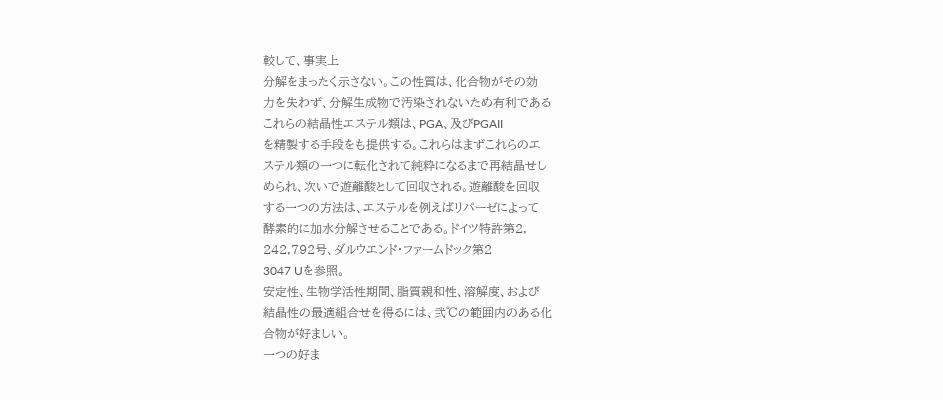較して、事実上
分解をまったく示さない。この性質は、化合物がその効
力を失わず、分解生成物で汚染されないため有利である
これらの結晶性エステル類は、PGA、及びPGAII
を精製する手段をも提供する。これらはまずこれらのエ
ステル類の一つに転化されて純粋になるまで再結晶せし
められ、次いで遊離酸として回収される。遊離酸を回収
する一つの方法は、エステルを例えばリパーゼによって
酵素的に加水分解させることである。ドイツ特許第2,
242,792号、ダルウエンド・ファームドック第2
3047 Uを参照。
安定性、生物学活性期間、脂質親和性、溶解度、および
結晶性の最適組合せを得るには、弐℃の範囲内のある化
合物が好ましい。
一つの好ま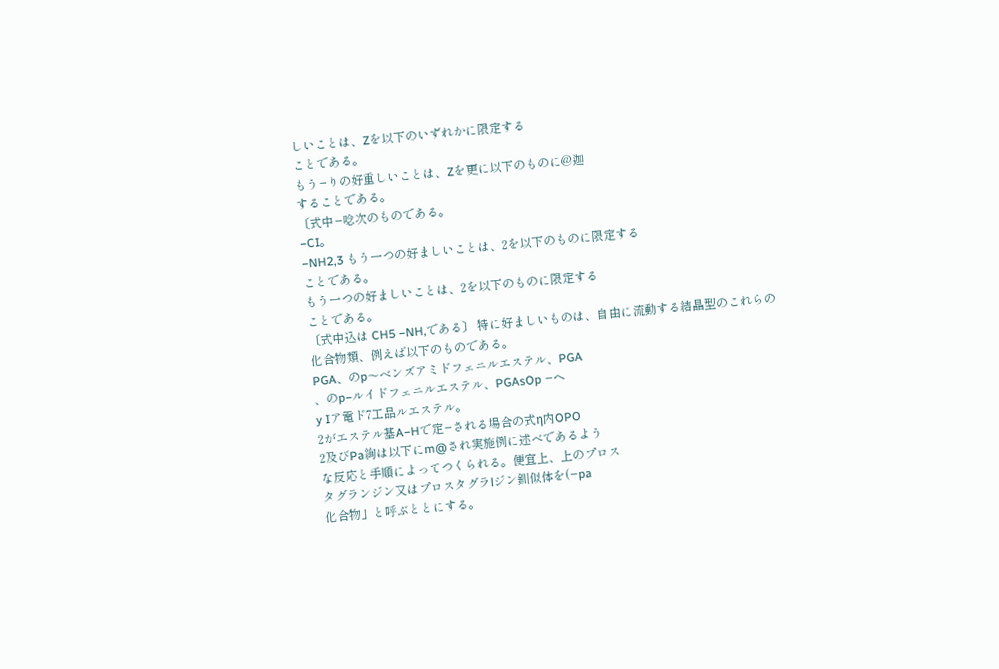しいことは、Zを以下のいずれかに限定する
ことである。
もう−りの好重しいことは、Zを更に以下のものに@迦
することである。
〔式中−唸次のものである。
−CI。
−NH2,3 もう一つの好ましいことは、2を以下のものに限定する
ことである。
もう一つの好ましいことは、2を以下のものに限定する
ことである。
〔式中込は CH5 −NH,である〕 特に好ましいものは、自由に流動する結晶型のこれらの
化合物類、例えば以下のものである。
PGA、のp〜ベンズアミドフェニルエステル、PGA
、のp−ルイドフェニルエステル、PGAsOp −ヘ
y Iア電ド7工品ルエステル。
2がエステル基A−Hで定−される場合の式η内OPO
2及びPa絢は以下にm@され実施例に述べであるよう
な反応と手順によってつくられる。便宜上、上のプロス
タグランジン又はプロスタグラlジン釧似体を(−pa
化合物」と呼ぶととにする。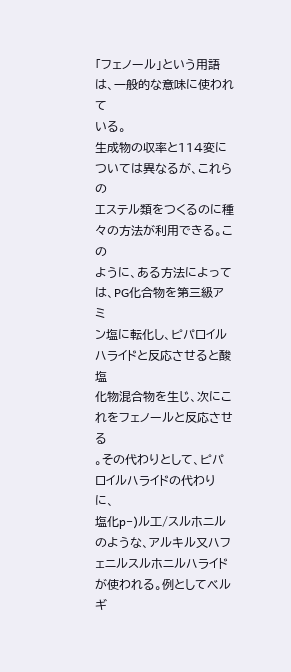「フェノール」という用語は、一般的な意味に使われて
いる。
生成物の収率と114変については異なるが、これらの
エステル類をつくるのに種々の方法が利用できる。この
ように、ある方法によっては、PG化合物を第三級アミ
ン塩に転化し、ピパロイルハライドと反応させると酸塩
化物混合物を生じ、次にこれをフェノールと反応させる
。その代わりとして、ピパロイルハライドの代わりに、
塩化p−)ル工/スルホニルのような、アルキル又ハフ
ェニルスルホニルハライドが使われる。例としてベルギ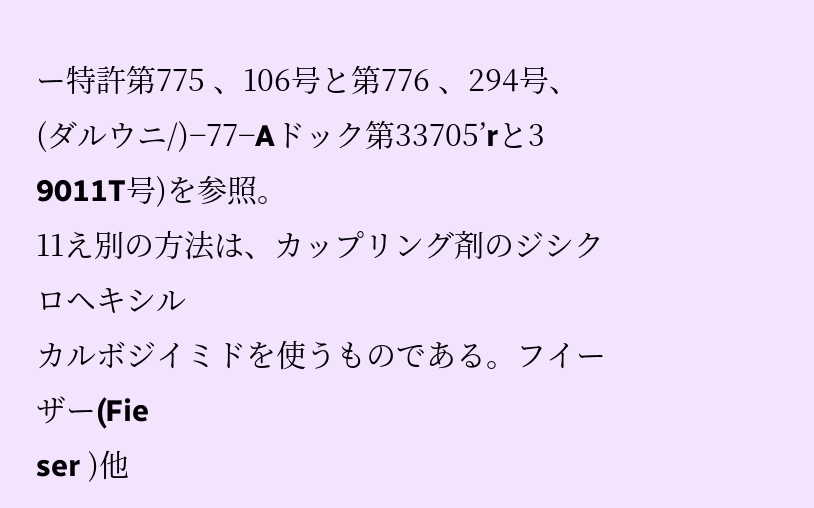ー特許第775 、106号と第776 、294号、
(ダルウニ/)−77−Aドック第33705’rと3
9011T号)を参照。
11え別の方法は、カップリング剤のジシクロヘキシル
カルボジイミドを使うものである。フイーザー(Fie
ser )他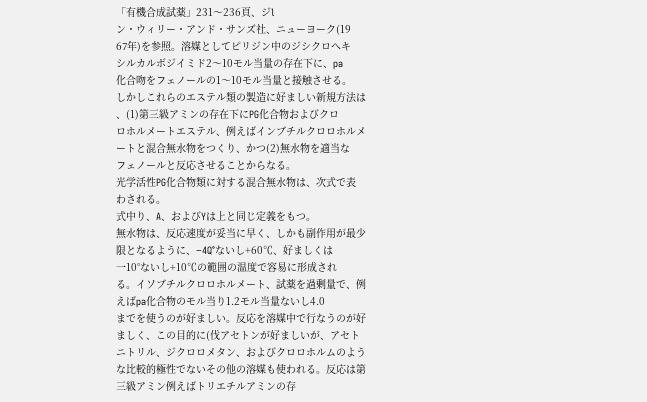「有機合成試薬」231〜236頁、ジl
ン・ウィリー・アンド・サンズ社、ニューヨーク(19
67年)を参照。溶媒としてピリジン中のジシクロへキ
シルカルボジイミド2〜10モル当量の存在下に、pa
化合吻をフェノールの1〜10モル当量と接触させる。
しかしこれらのエステル類の製造に好ましい新規方法は
、(1)第三級アミンの存在下にPG化合物およびクロ
ロホルメートエステル、例えばインブチルクロロホルメ
ートと混合無水物をつくり、かつ(2)無水物を適当な
フェノールと反応させることからなる。
光学活性PG化合物類に対する混合無水物は、次式で表
わされる。
式中り、A、およびYは上と同じ定義をもつ。
無水物は、反応速度が妥当に早く、しかも副作用が最少
限となるように、−4Q°ないし+60℃、好ましくは
一10°ないし+10℃の範囲の温度で容易に形成され
る。イソブチルクロロホルメート、試薬を過剰量で、例
えばpa化合物のモル当り1.2モル当量ないし4.0
までを使うのが好ましい。反応を溶媒中で行なうのが好
ましく、この目的に(伐アセトンが好ましいが、アセト
ニトリル、ジクロロメタン、およびクロロホルムのよう
な比較的極性でないその他の溶媒も使われる。反応は第
三級アミン例えばトリエチルアミンの存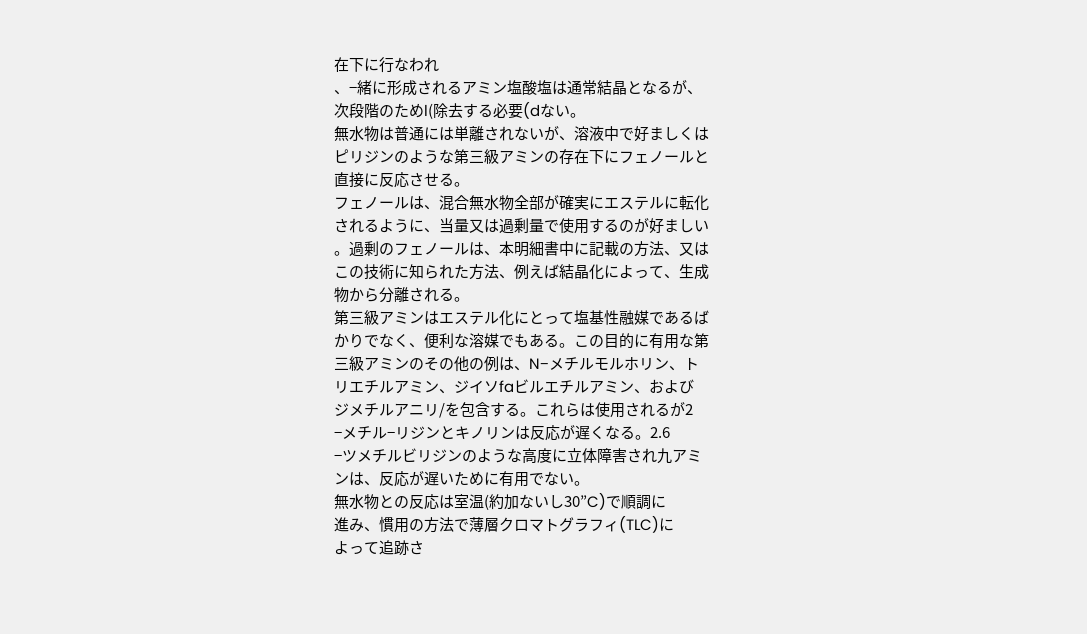在下に行なわれ
、−緒に形成されるアミン塩酸塩は通常結晶となるが、
次段階のためl(除去する必要(dない。
無水物は普通には単離されないが、溶液中で好ましくは
ピリジンのような第三級アミンの存在下にフェノールと
直接に反応させる。
フェノールは、混合無水物全部が確実にエステルに転化
されるように、当量又は過剰量で使用するのが好ましい
。過剰のフェノールは、本明細書中に記載の方法、又は
この技術に知られた方法、例えば結晶化によって、生成
物から分離される。
第三級アミンはエステル化にとって塩基性融媒であるば
かりでなく、便利な溶媒でもある。この目的に有用な第
三級アミンのその他の例は、N−メチルモルホリン、ト
リエチルアミン、ジイソfaビルエチルアミン、および
ジメチルアニリ/を包含する。これらは使用されるが2
−メチル−リジンとキノリンは反応が遅くなる。2.6
−ツメチルビリジンのような高度に立体障害され九アミ
ンは、反応が遅いために有用でない。
無水物との反応は室温(約加ないし30”C)で順調に
進み、慣用の方法で薄層クロマトグラフィ(TLC)に
よって追跡さ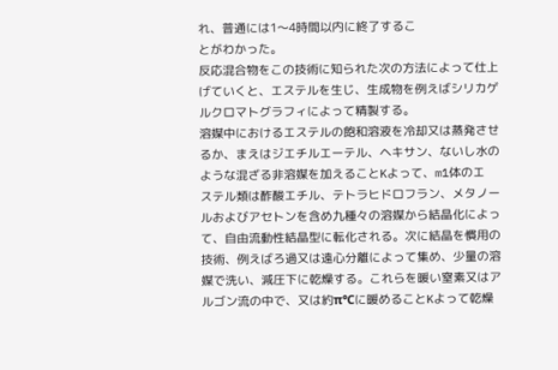れ、普通には1〜4時間以内に終了するこ
とがわかった。
反応混合物をこの技術に知られた次の方法によって仕上
げていくと、エステルを生じ、生成物を例えばシリカゲ
ルクロマトグラフィによって精製する。
溶媒中におけるエステルの飽和溶液を冷却又は蒸発させ
るか、まえはジエチルエーテル、ヘキサン、ないし水の
ような混ざる非溶媒を加えることKよって、m1体のエ
ステル類は酢酸エチル、テトラヒドロフラン、メタノー
ルおよびアセトンを含め九種々の溶媒から結晶化によっ
て、自由流動性結晶型に転化される。次に結晶を慣用の
技術、例えばろ過又は遠心分離によって集め、少量の溶
媒で洗い、減圧下に乾燥する。これらを暖い窒素又はア
ルゴン流の中で、又は約π℃に暖めることKよって乾燥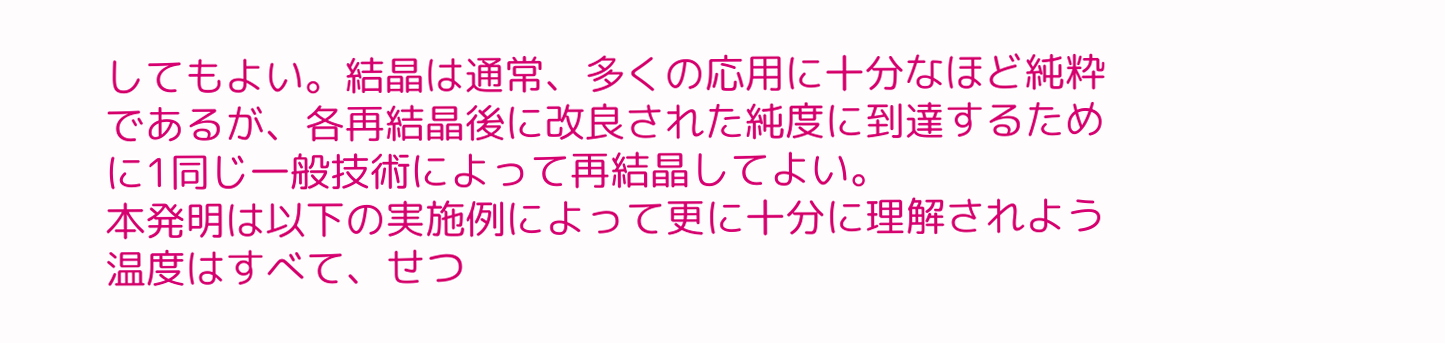してもよい。結晶は通常、多くの応用に十分なほど純粋
であるが、各再結晶後に改良された純度に到達するため
に1同じ一般技術によって再結晶してよい。
本発明は以下の実施例によって更に十分に理解されよう
温度はすべて、せつ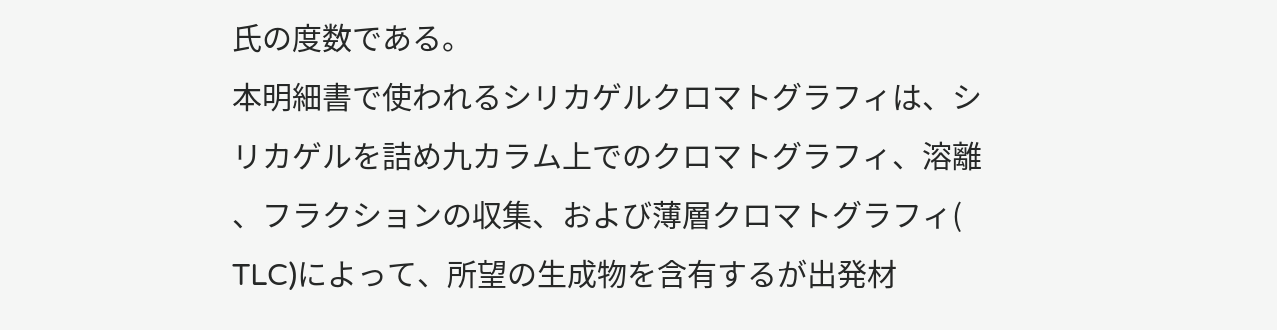氏の度数である。
本明細書で使われるシリカゲルクロマトグラフィは、シ
リカゲルを詰め九カラム上でのクロマトグラフィ、溶離
、フラクションの収集、および薄層クロマトグラフィ(
TLC)によって、所望の生成物を含有するが出発材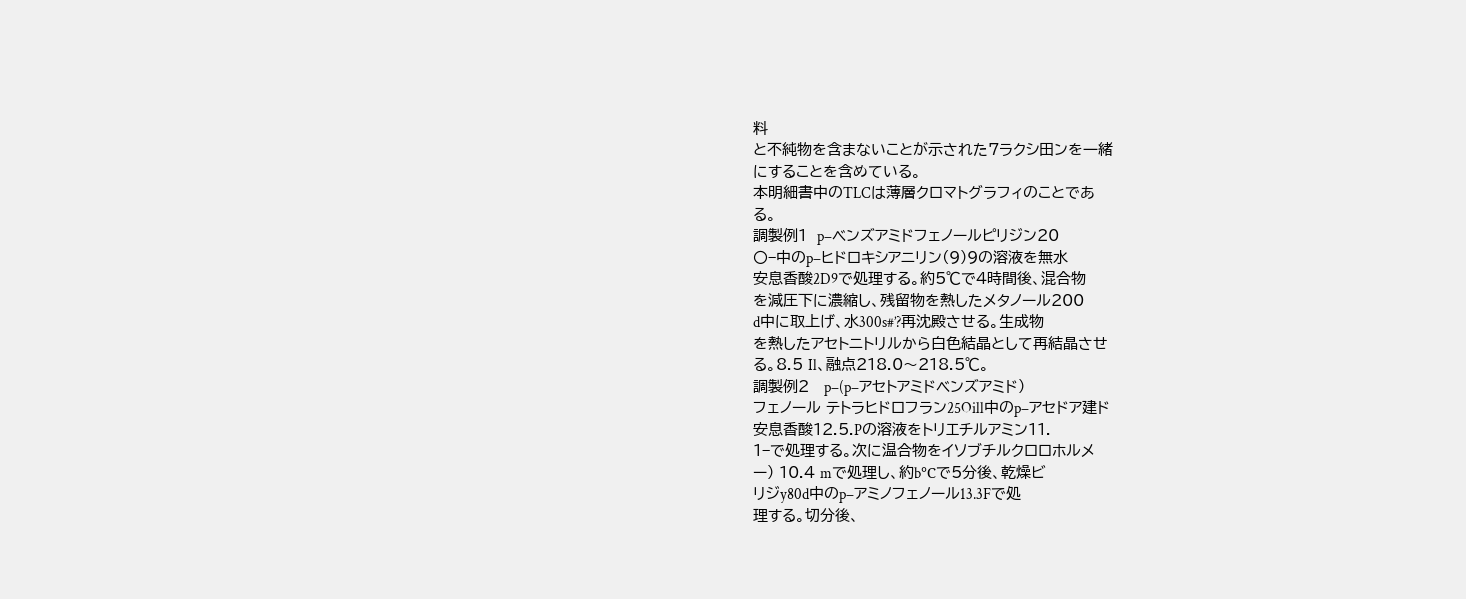料
と不純物を含まないことが示された7ラクシ田ンを一緒
にすることを含めている。
本明細書中のTLCは薄層クロマトグラフィのことであ
る。
調製例1  p−ベンズアミドフェノールピリジン20
〇−中のp−ヒドロキシアニリン(9)9の溶液を無水
安息香酸2D9で処理する。約5℃で4時間後、混合物
を減圧下に濃縮し、残留物を熱したメタノール200
d中に取上げ、水300s#’?再沈殿させる。生成物
を熱したアセトニトリルから白色結晶として再結晶させ
る。8.5 Il、融点218.0〜218.5℃。
調製例2   p−(p−アセトアミドベンズアミド)
フェノール テトラヒドロフラン25Oill中のp−アセドア建ド
安息香酸12.5.Pの溶液をトリエチルアミン11.
1−で処理する。次に温合物をイソブチルクロロホルメ
ー) 10.4 mで処理し、約b℃で5分後、乾燥ビ
リジy80d中のp−アミノフェノール13.3Fで処
理する。切分後、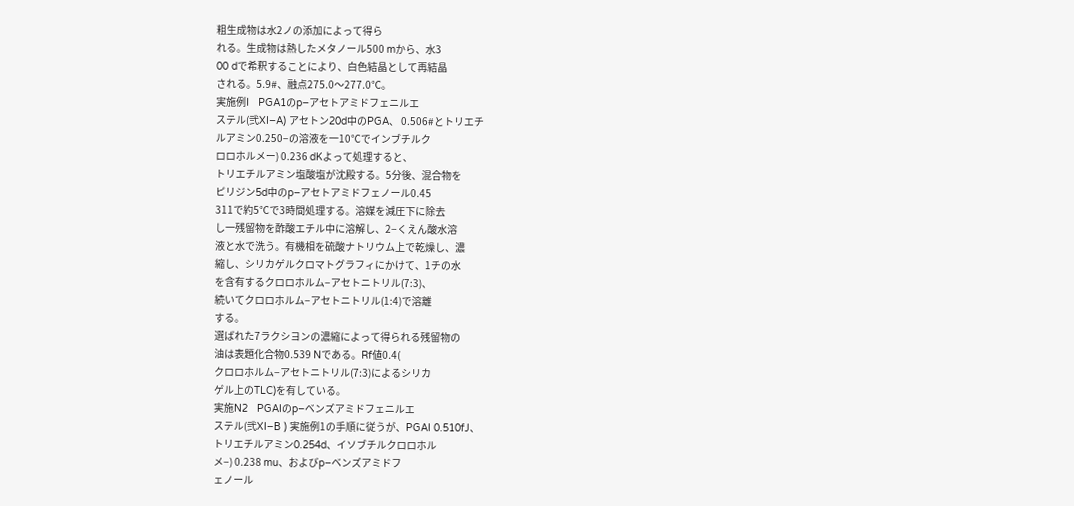粗生成物は水2ノの添加によって得ら
れる。生成物は熱したメタノール500 mから、水3
00 dで希釈することにより、白色結晶として再結晶
される。5.9#、融点275.0〜277.0℃。
実施例I   PGA1のp−アセトアミドフェニルエ
ステル(弐XI−A) アセトン20d中のPGA、 0.506#とトリエチ
ルアミン0.250−の溶液を一10℃でインブチルク
ロロホルメー) 0.236 dKよって処理すると、
トリエチルアミン塩酸塩が沈殿する。5分後、混合物を
ピリジン5d中のp−アセトアミドフェノール0.45
311で約5℃で3時間処理する。溶媒を減圧下に除去
し一残留物を酢酸エチル中に溶解し、2−くえん酸水溶
液と水で洗う。有機相を硫酸ナトリウム上で乾燥し、濃
縮し、シリカゲルクロマトグラフィにかけて、1チの水
を含有するクロロホルム−アセトニトリル(7:3)、
続いてクロロホルム−アセトニトリル(1:4)で溶離
する。
選ばれた7ラクシヨンの濃縮によって得られる残留物の
油は表題化合物0.539 Nである。Rf値0.4(
クロロホルム−アセトニトリル(7:3)によるシリカ
ゲル上のTLC)を有している。
実施N2   PGAIのp−ベンズアミドフェニルエ
ステル(弐XI−B ) 実施例1の手順に従うが、PGAI 0.510fJ、
トリエチルアミン0.254d、イソブチルクロロホル
メ−) 0.238 mu、およびp−ベンズアミドフ
ェノール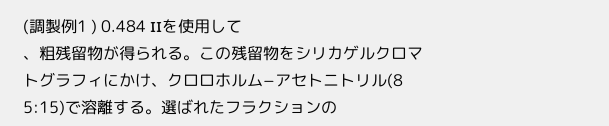(調製例1 ) 0.484 IIを使用して
、粗残留物が得られる。この残留物をシリカゲルクロマ
トグラフィにかけ、クロロホルム−アセトニトリル(8
5:15)で溶離する。選ばれたフラクションの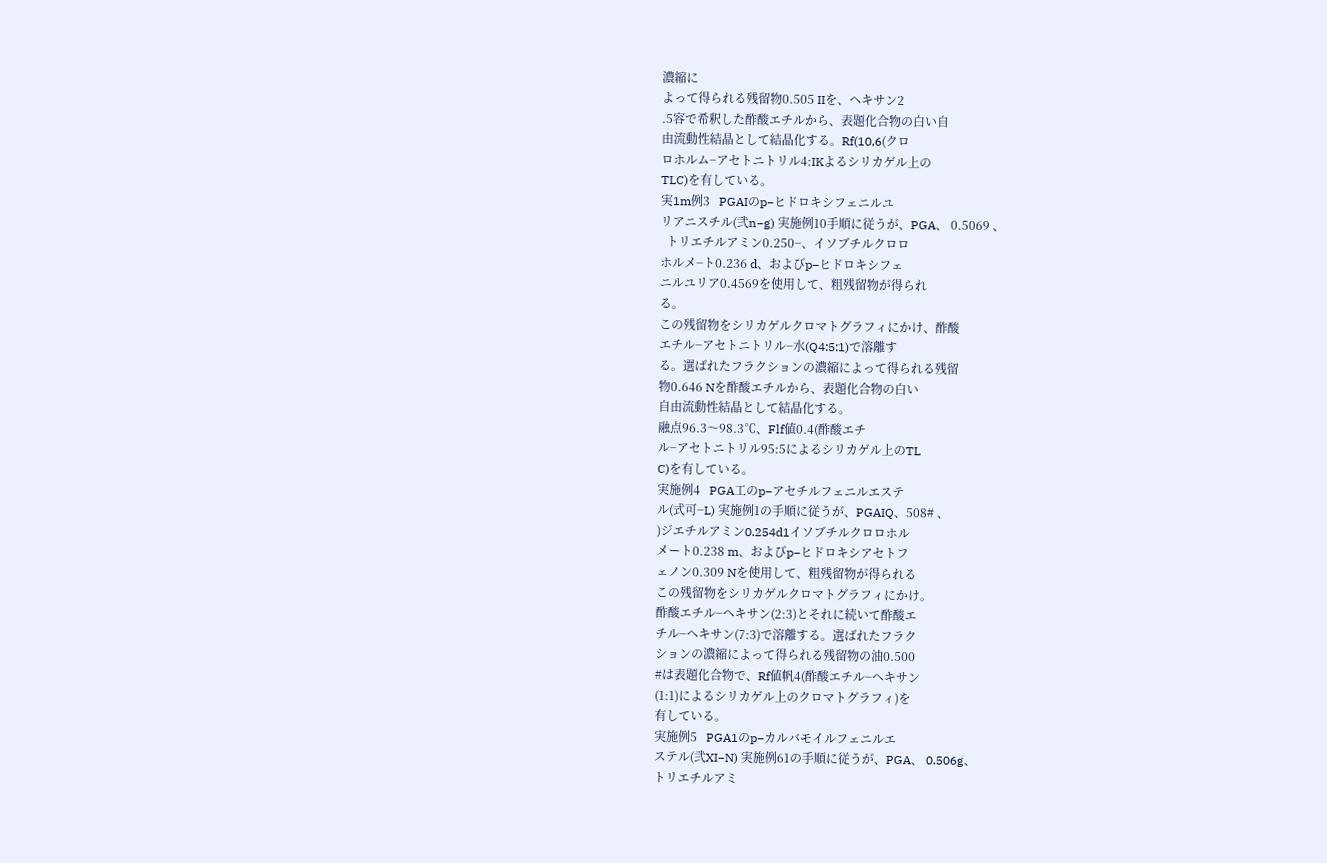濃縮に
よって得られる残留物0.505 IIを、ヘキサン2
.5容で希釈した酢酸エチルから、表題化合物の白い自
由流動性結晶として結晶化する。Rf(10,6(クロ
ロホルム−アセトニトリル4:IKよるシリカゲル上の
TLC)を有している。
実1m例3   PGAIのp−ヒドロキシフェニルユ
リアニスチル(弐n−g) 実施例10手順に従うが、PGA、 0.5069 、
  トリエチルアミン0.250−、イソブチルクロロ
ホルメ−ト0.236 d、およびp−ヒドロキシフェ
ニルユリア0.4569を使用して、粗残留物が得られ
る。
この残留物をシリカゲルクロマトグラフィにかけ、酢酸
エチル−アセトニトリル−水(Q4:5:1)で溶離す
る。選ばれたフラクションの濃縮によって得られる残留
物0.646 Nを酢酸エチルから、表題化合物の白い
自由流動性結晶として結晶化する。
融点96.3〜98.3℃、Flf値0.4(酢酸エチ
ル−アセトニトリル95:5によるシリカゲル上のTL
C)を有している。
実施例4   PGA工のp−アセチルフェニルエステ
ル(式可−L) 実施例1の手順に従うが、PGAIQ、508# 、
)ジエチルアミン0.254d1イソブチルクロロホル
メート0.238 m、およびp−ヒドロキシアセトフ
ェノン0.309 Nを使用して、粗残留物が得られる
この残留物をシリカゲルクロマトグラフィにかけ。
酢酸エチル−ヘキサン(2:3)とそれに続いて酢酸エ
チル−ヘキサン(7:3)で溶離する。選ばれたフラク
ションの濃縮によって得られる残留物の油0.500
#は表題化合物で、Rf値帆4(酢酸エチル−ヘキサン
(1:1)によるシリカゲル上のクロマトグラフィ)を
有している。
実施例5   PGA1のp−カルバモイルフェニルエ
ステル(弐XI−N) 実施例61の手順に従うが、PGA、 0.506g、
トリエチルアミ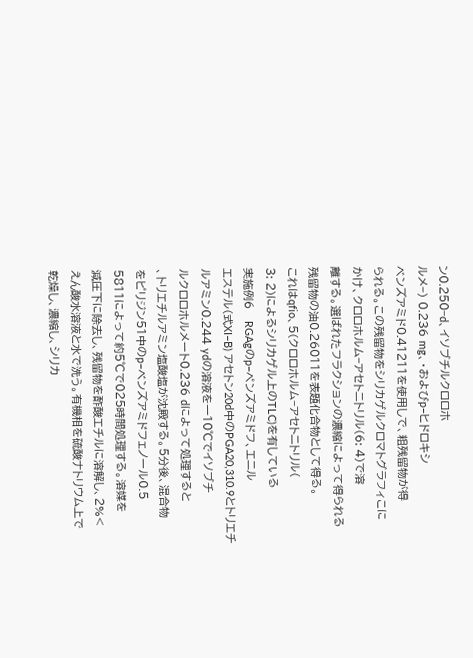ン0.250−d、イソブチルクロロホ
ルメ−) 0.236 mg、・およびp−ヒドロキシ
ベンズアミド0.41211を使用しで、粗残留物が得
られる。この残留物をシリカゲルクロマトグラフィこに
かけ、クロロホルム−アセトニトリル(6: 4)で溶
離する。選ばれたフラクションの濃縮によって得られる
残留物の油0.26011を表題化合物として得る。
これはqfio、5(クロロホルム−アセトニトリル(
3: 2)によるシリカゲル上のTLC)を有している
実施例6   RGAgのp−ペンズアミドフ、エニル
エステル(式XI−B) アセトン20d中のPGA20,310.9とトリエチ
ルアミン0.244 ydの溶液を一10℃でイソブチ
ルクロロホルメート0.236 dによって処理すると
、トリエチルアミン塩酸塩が沈殿する。5分後、混合物
をピリジン51中のp−ベンズアミドフェノール0.5
5811によって約5℃で025時間処理する。溶媒を
減圧下に除去し、残留物を酢酸エチルに溶解し、2%<
えん酸水溶液と水で洗う。有機相を硫酸ナトリウム上で
乾燥し、濃縮し、シリカ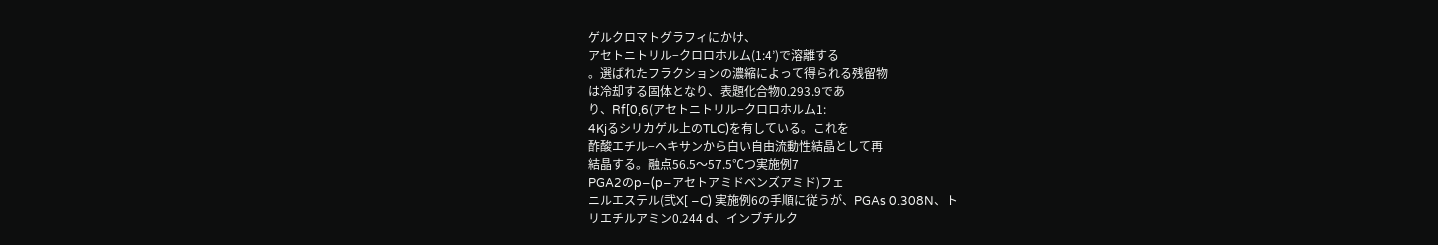ゲルクロマトグラフィにかけ、
アセトニトリル−クロロホルム(1:4’)で溶離する
。選ばれたフラクションの濃縮によって得られる残留物
は冷却する固体となり、表題化合物0.293.9であ
り、Rf[0,6(アセトニトリル−クロロホルム1:
4Kjるシリカゲル上のTLC)を有している。これを
酢酸エチル−ヘキサンから白い自由流動性結晶として再
結晶する。融点56.5〜57.5℃つ実施例7
PGA2のp−(p−アセトアミドベンズアミド)フェ
ニルエステル(弐X[ −C) 実施例6の手順に従うが、PGAs 0.308N、ト
リエチルアミン0.244 d、インブチルク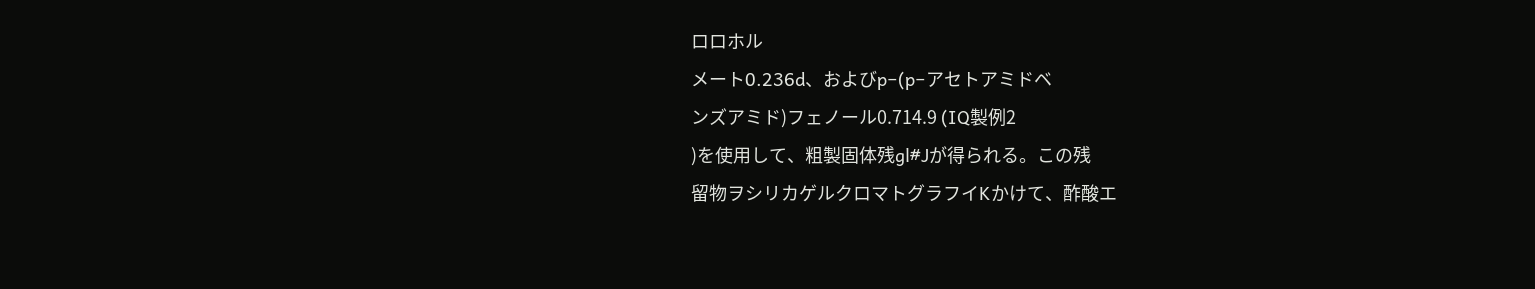ロロホル
メート0.236d、およびp−(p−アセトアミドベ
ンズアミド)フェノール0.714.9 (IQ製例2
)を使用して、粗製固体残gl#Jが得られる。この残
留物ヲシリカゲルクロマトグラフイKかけて、酢酸エ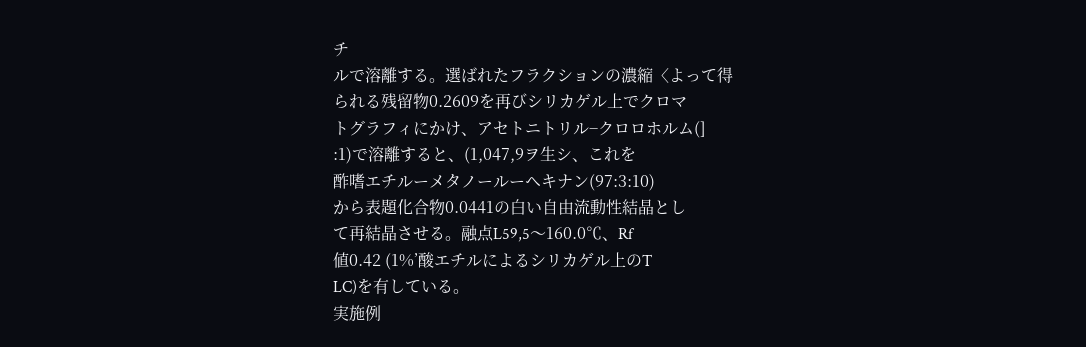チ
ルで溶離する。選ばれたフラクションの濃縮〈よって得
られる残留物0.2609を再びシリカゲル上でクロマ
トグラフィにかけ、アセトニトリル−クロロホルム(]
:1)で溶離すると、(1,047,9ヲ生シ、これを
酢嗜エチルーメタノールーヘキナン(97:3:10)
から表題化合物0.0441の白い自由流動性結晶とし
て再結晶させる。融点L59,5〜160.0℃、Rf
値0.42 (1%’酸エチルによるシリカゲル上のT
LC)を有している。
実施例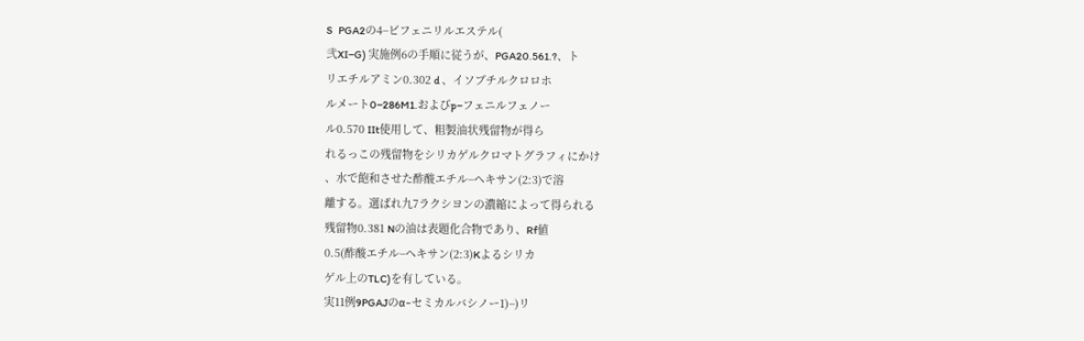S   PGA2の4−ビフェニリルエステル(
弐XI−G) 実施例6の手順に従うが、PGA20.561.?、ト
リエチルアミン0.302 d 、イソブチルクロロホ
ルメート0−286M1.およびp−フェニルフェノー
ル0.570 IIt使用して、粗製油状残留物が得ら
れるっこの残留物をシリカゲルクロマトグラフィにかけ
、水で飽和させた酢酸エチル−ヘキサン(2:3)で溶
離する。選ばれ九7ラクシヨンの濃縮によって得られる
残留物0.381 Nの油は表題化合物であり、Rf値
0.5(酢酸エチル−ヘキサン(2:3)Kよるシリカ
ゲル上のTLC)を有している。
実11例9PGAJのα−セミカルバシノー1)−)リ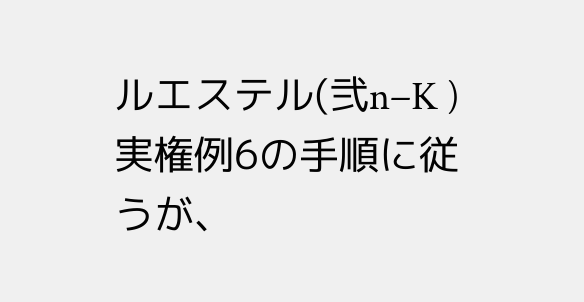ルエステル(弐n−K ) 実権例6の手順に従うが、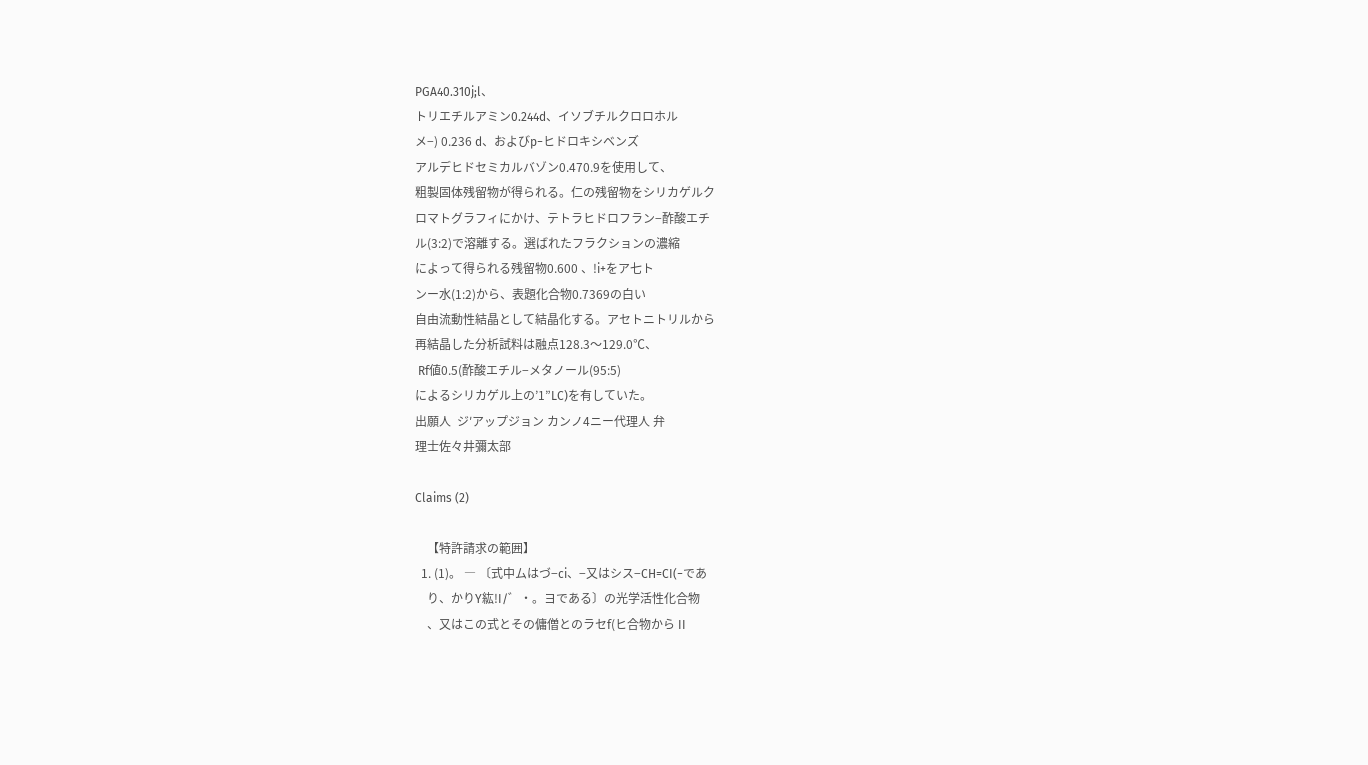PGA40.310j;l、
トリエチルアミン0.244d、イソブチルクロロホル
メ−) 0.236 d、およびp−ヒドロキシベンズ
アルデヒドセミカルバゾン0.470.9を使用して、
粗製固体残留物が得られる。仁の残留物をシリカゲルク
ロマトグラフィにかけ、テトラヒドロフラン−酢酸エチ
ル(3:2)で溶離する。選ばれたフラクションの濃縮
によって得られる残留物0.600 、!i+をア七ト
ンー水(1:2)から、表題化合物0.7369の白い
自由流動性結晶として結晶化する。アセトニトリルから
再結晶した分析試料は融点128.3〜129.0℃、
 Rf値0.5(酢酸エチル−メタノール(95:5)
によるシリカゲル上の’1”LC)を有していた。
出願人  ジ′アップジョン カンノ4ニー代理人 弁
理士佐々井彌太部

Claims (2)

    【特許請求の範囲】
  1. (1)。 ― 〔式中ムはづ−ci、−又はシス−CH=CI(−であ
    り、かりY紘!I/゛・。ヨである〕の光学活性化合物
    、又はこの式とその傭僧とのラセf(ヒ合物から II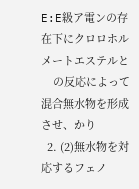E:E級ア電ンの存在下にクロロホルメートエステルと
    の反応によって混合無水物を形成させ、かり
  2. (2)無水物を対応するフェノ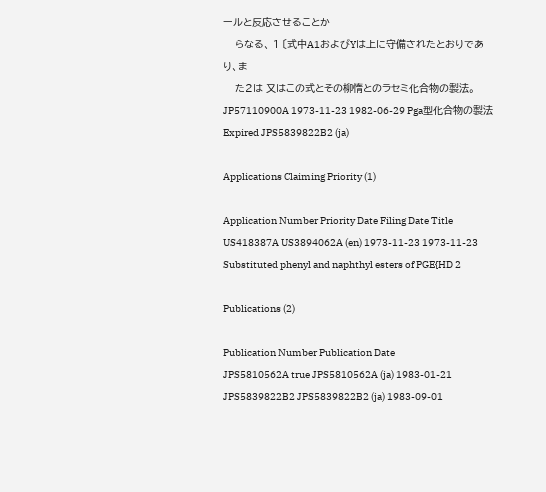ールと反応させることか
    らなる、 1 〔式中A1およびYは上に守備されたとおりであり、ま
    た2は 又はこの式とその柳惰とのラセミ化合物の製法。
JP57110900A 1973-11-23 1982-06-29 Pga型化合物の製法 Expired JPS5839822B2 (ja)

Applications Claiming Priority (1)

Application Number Priority Date Filing Date Title
US418387A US3894062A (en) 1973-11-23 1973-11-23 Substituted phenyl and naphthyl esters of PGE{HD 2

Publications (2)

Publication Number Publication Date
JPS5810562A true JPS5810562A (ja) 1983-01-21
JPS5839822B2 JPS5839822B2 (ja) 1983-09-01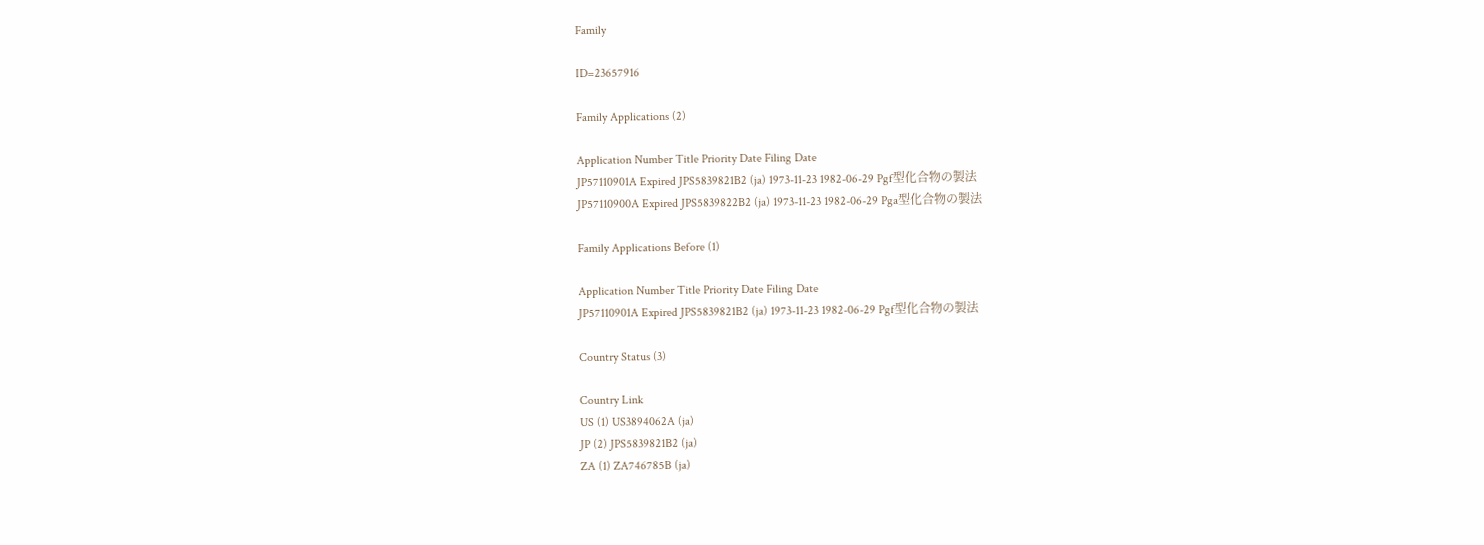Family

ID=23657916

Family Applications (2)

Application Number Title Priority Date Filing Date
JP57110901A Expired JPS5839821B2 (ja) 1973-11-23 1982-06-29 Pgf型化合物の製法
JP57110900A Expired JPS5839822B2 (ja) 1973-11-23 1982-06-29 Pga型化合物の製法

Family Applications Before (1)

Application Number Title Priority Date Filing Date
JP57110901A Expired JPS5839821B2 (ja) 1973-11-23 1982-06-29 Pgf型化合物の製法

Country Status (3)

Country Link
US (1) US3894062A (ja)
JP (2) JPS5839821B2 (ja)
ZA (1) ZA746785B (ja)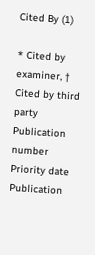Cited By (1)

* Cited by examiner, † Cited by third party
Publication number Priority date Publication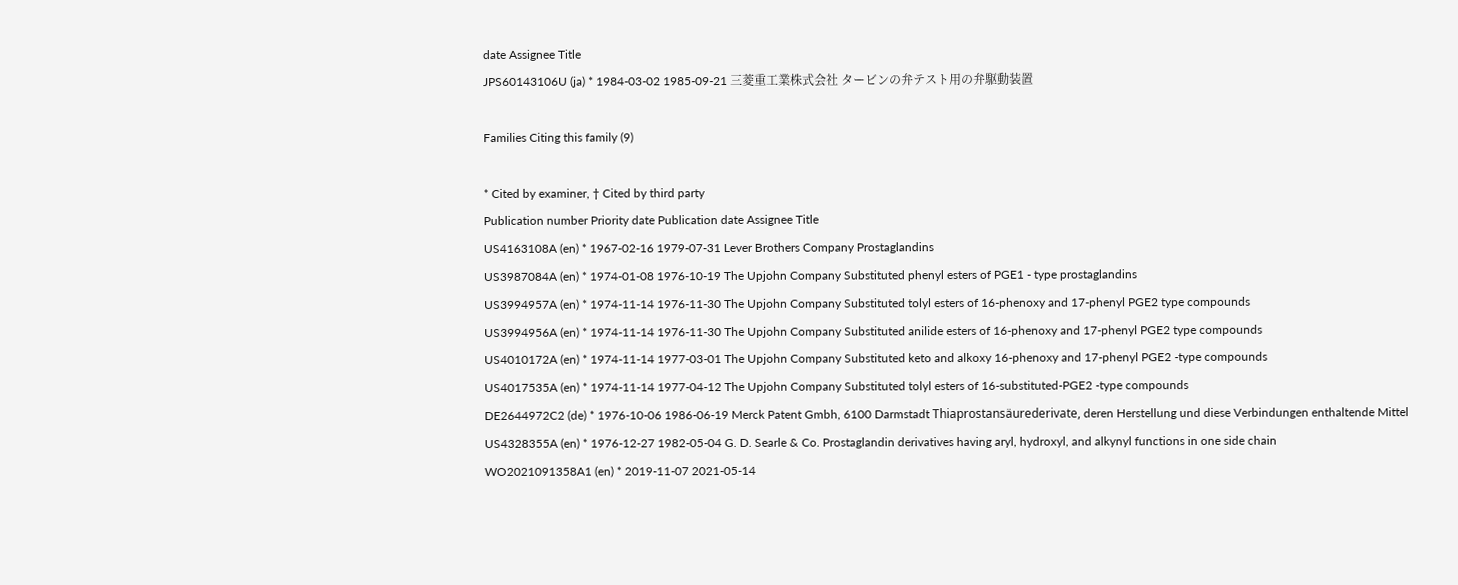date Assignee Title
JPS60143106U (ja) * 1984-03-02 1985-09-21 三菱重工業株式会社 タービンの弁テスト用の弁駆動装置

Families Citing this family (9)

* Cited by examiner, † Cited by third party
Publication number Priority date Publication date Assignee Title
US4163108A (en) * 1967-02-16 1979-07-31 Lever Brothers Company Prostaglandins
US3987084A (en) * 1974-01-08 1976-10-19 The Upjohn Company Substituted phenyl esters of PGE1 - type prostaglandins
US3994957A (en) * 1974-11-14 1976-11-30 The Upjohn Company Substituted tolyl esters of 16-phenoxy and 17-phenyl PGE2 type compounds
US3994956A (en) * 1974-11-14 1976-11-30 The Upjohn Company Substituted anilide esters of 16-phenoxy and 17-phenyl PGE2 type compounds
US4010172A (en) * 1974-11-14 1977-03-01 The Upjohn Company Substituted keto and alkoxy 16-phenoxy and 17-phenyl PGE2 -type compounds
US4017535A (en) * 1974-11-14 1977-04-12 The Upjohn Company Substituted tolyl esters of 16-substituted-PGE2 -type compounds
DE2644972C2 (de) * 1976-10-06 1986-06-19 Merck Patent Gmbh, 6100 Darmstadt Thiaprostansäurederivate, deren Herstellung und diese Verbindungen enthaltende Mittel
US4328355A (en) * 1976-12-27 1982-05-04 G. D. Searle & Co. Prostaglandin derivatives having aryl, hydroxyl, and alkynyl functions in one side chain
WO2021091358A1 (en) * 2019-11-07 2021-05-14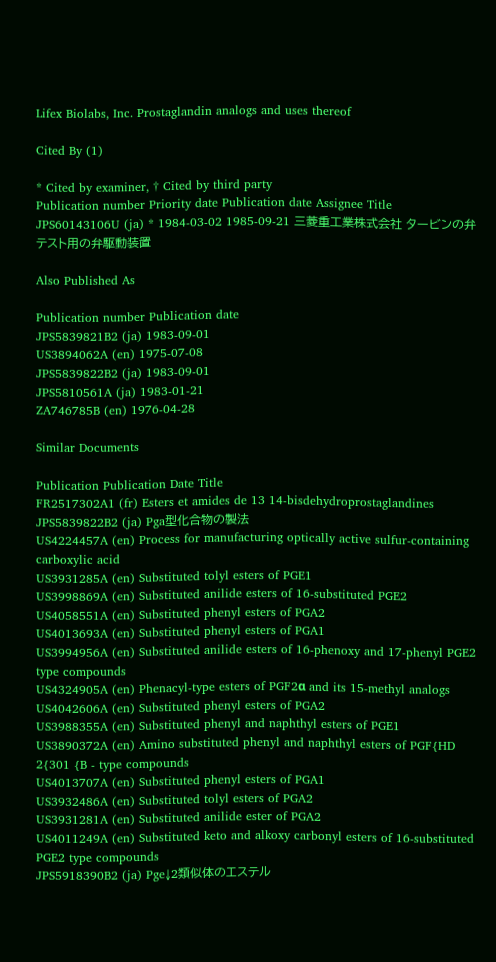Lifex Biolabs, Inc. Prostaglandin analogs and uses thereof

Cited By (1)

* Cited by examiner, † Cited by third party
Publication number Priority date Publication date Assignee Title
JPS60143106U (ja) * 1984-03-02 1985-09-21 三菱重工業株式会社 タービンの弁テスト用の弁駆動装置

Also Published As

Publication number Publication date
JPS5839821B2 (ja) 1983-09-01
US3894062A (en) 1975-07-08
JPS5839822B2 (ja) 1983-09-01
JPS5810561A (ja) 1983-01-21
ZA746785B (en) 1976-04-28

Similar Documents

Publication Publication Date Title
FR2517302A1 (fr) Esters et amides de 13 14-bisdehydroprostaglandines
JPS5839822B2 (ja) Pga型化合物の製法
US4224457A (en) Process for manufacturing optically active sulfur-containing carboxylic acid
US3931285A (en) Substituted tolyl esters of PGE1
US3998869A (en) Substituted anilide esters of 16-substituted PGE2
US4058551A (en) Substituted phenyl esters of PGA2
US4013693A (en) Substituted phenyl esters of PGA1
US3994956A (en) Substituted anilide esters of 16-phenoxy and 17-phenyl PGE2 type compounds
US4324905A (en) Phenacyl-type esters of PGF2α and its 15-methyl analogs
US4042606A (en) Substituted phenyl esters of PGA2
US3988355A (en) Substituted phenyl and naphthyl esters of PGE1
US3890372A (en) Amino substituted phenyl and naphthyl esters of PGF{HD 2{301 {B - type compounds
US4013707A (en) Substituted phenyl esters of PGA1
US3932486A (en) Substituted tolyl esters of PGA2
US3931281A (en) Substituted anilide ester of PGA2
US4011249A (en) Substituted keto and alkoxy carbonyl esters of 16-substituted PGE2 type compounds
JPS5918390B2 (ja) Pge↓2類似体のエステル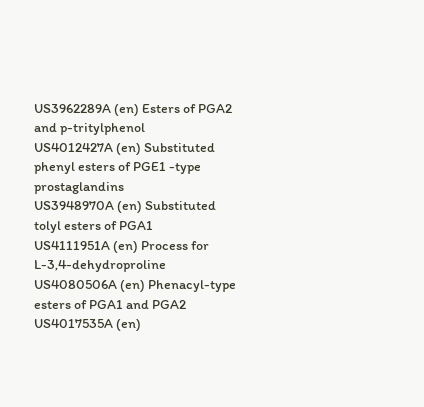US3962289A (en) Esters of PGA2 and p-tritylphenol
US4012427A (en) Substituted phenyl esters of PGE1 -type prostaglandins
US3948970A (en) Substituted tolyl esters of PGA1
US4111951A (en) Process for L-3,4-dehydroproline
US4080506A (en) Phenacyl-type esters of PGA1 and PGA2
US4017535A (en)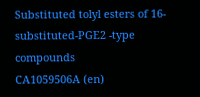Substituted tolyl esters of 16-substituted-PGE2 -type compounds
CA1059506A (en)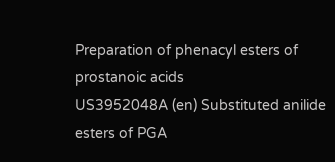Preparation of phenacyl esters of prostanoic acids
US3952048A (en) Substituted anilide esters of PGA